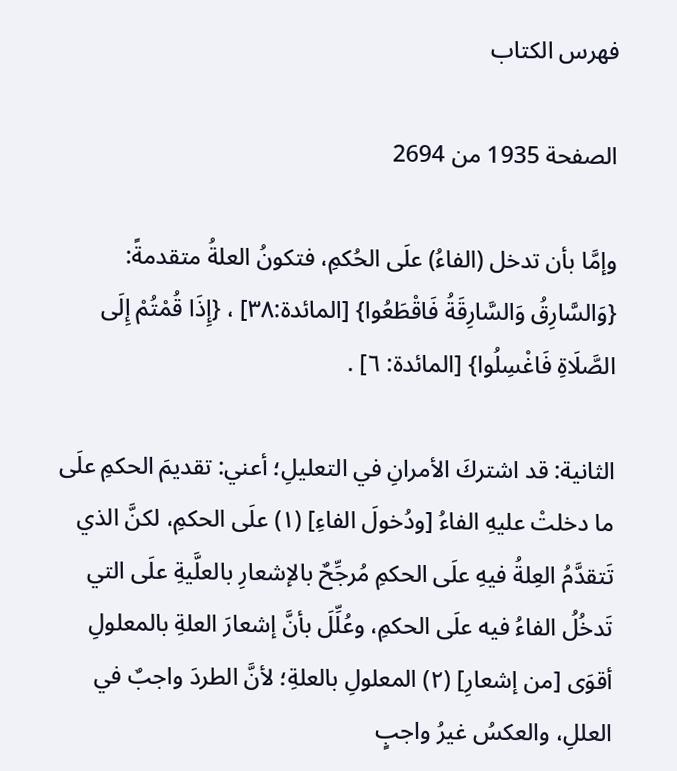فهرس الكتاب

الصفحة 1935 من 2694

وإمَّا بأن تدخل (الفاءُ) علَى الحُكمِ، فتكونُ العلةُ متقدمةً: {وَالسَّارِقُ وَالسَّارِقَةُ فَاقْطَعُوا} [المائدة:٣٨] ، {إِذَا قُمْتُمْ إِلَى الصَّلَاةِ فَاغْسِلُوا} [المائدة: ٦] .

الثانية: قد اشتركَ الأمرانِ في التعليلِ؛ أعني: تقديمَ الحكمِ علَى ما دخلتْ عليهِ الفاءُ [ودُخولَ الفاءِ] (١) علَى الحكمِ، لكنَّ الذي تَتقدَّمُ العِلةُ فيهِ علَى الحكمِ مُرجِّحٌ بالإشعارِ بالعلَّيةِ علَى التي تَدخُلُ الفاءُ فيه علَى الحكمِ، وعُلِّلَ بأنَّ إشعارَ العلةِ بالمعلولِ أقوَى [من إشعارِ] (٢) المعلولِ بالعلةِ؛ لأنَّ الطردَ واجبٌ في العللِ، والعكسُ غيرُ واجبٍ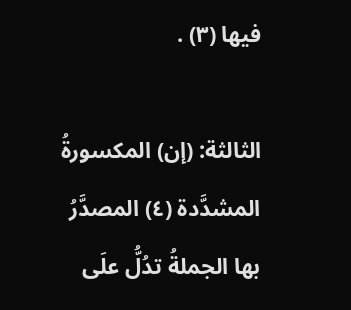فيها (٣) .

الثالثة: (إن) المكسورةُ المشدَّدة (٤) المصدَّرُ بها الجملةُ تدُلُّ علَى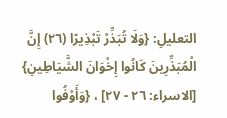التعليلِ: {وَلَا تُبَذِّرْ تَبْذِيرًا (٢٦) إِنَّ الْمُبَذِّرِينَ كَانُوا إِخْوَانَ الشَّيَاطِينِ} [الاسراء: ٢٦ - ٢٧] ، {وَأَوْفُوا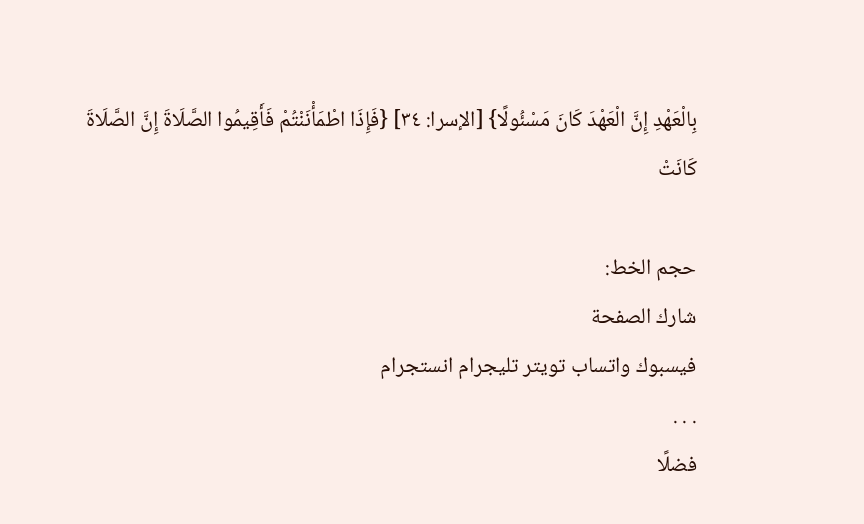بِالْعَهْدِ إِنَّ الْعَهْدَ كَانَ مَسْئُولًا} [الإسرا: ٣٤] {فَإِذَا اطْمَأْنَنْتُمْ فَأَقِيمُوا الصَّلَاةَ إِنَّ الصَّلَاةَ كَانَتْ

حجم الخط:
شارك الصفحة
فيسبوك واتساب تويتر تليجرام انستجرام
. . .
فضلًا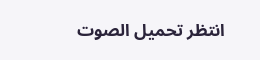انتظر تحميل الصوت